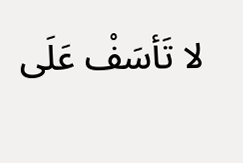لا تَأسَفْ عَلَى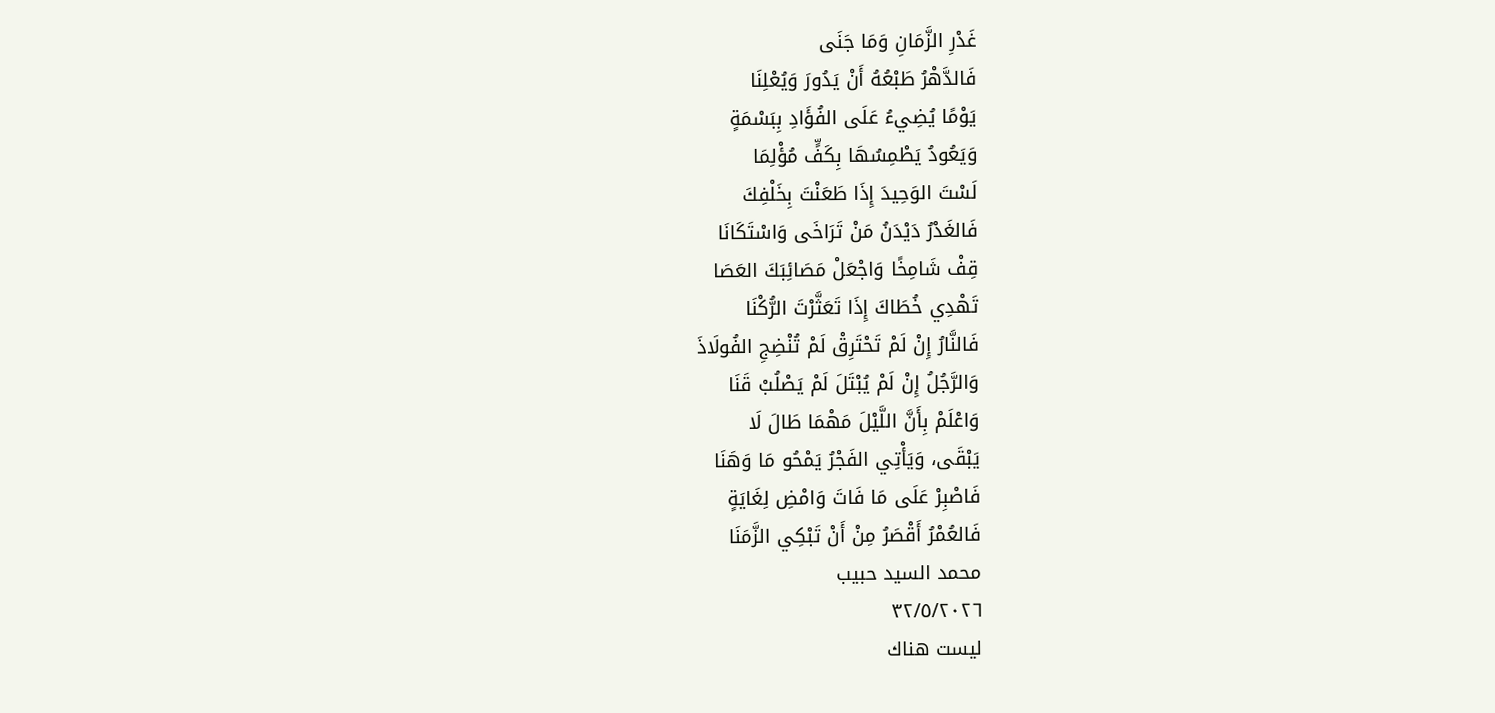غَدْرِ الزَّمَانِ وَمَا جَنَى
فَالدَّهْرُ طَبْعُهُ أَنْ يَدُورَ وَيُعْلِنَا
يَوْمًا يُضِيءُ عَلَى الفُؤَادِ بِبَسْمَةٍ
وَيَعُودُ يَطْمِسُهَا بِكَفٍّ مُؤْلِمَا
لَسْتَ الوَحِيدَ إِذَا طَعَنْتَ بِخَلْفِكَ
فَالغَدْرُ دَيْدَنُ مَنْ تَرَاخَى وَاسْتَكَانَا
قِفْ شَامِخًا وَاجْعَلْ مَصَائِبَكَ العَصَا
تَهْدِي خُطَاكَ إِذَا تَعَثَّرْتَ الرُّكْنَا
فَالنَّارُ إِنْ لَمْ تَحْتَرِقْ لَمْ تُنْضِجِ الفُولَاذَ
وَالرَّجُلُ إِنْ لَمْ يُبْتَلَ لَمْ يَصْلُبْ قَنَا
وَاعْلَمْ بِأَنَّ اللَّيْلَ مَهْمَا طَالَ لَا
يَبْقَى، وَيَأْتِي الفَجْرُ يَمْحُو مَا وَهَنَا
فَاصْبِرْ عَلَى مَا فَاتَ وَامْضِ لِغَايَةٍ
فَالعُمْرُ أَقْصَرُ مِنْ أَنْ تَبْكِي الزَّمَنَا
محمد السيد حبيب
٣٢/٥/٢٠٢٦
ليست هناك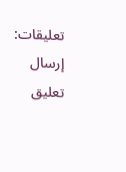تعليقات:
إرسال تعليق